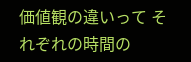価値観の違いって それぞれの時間の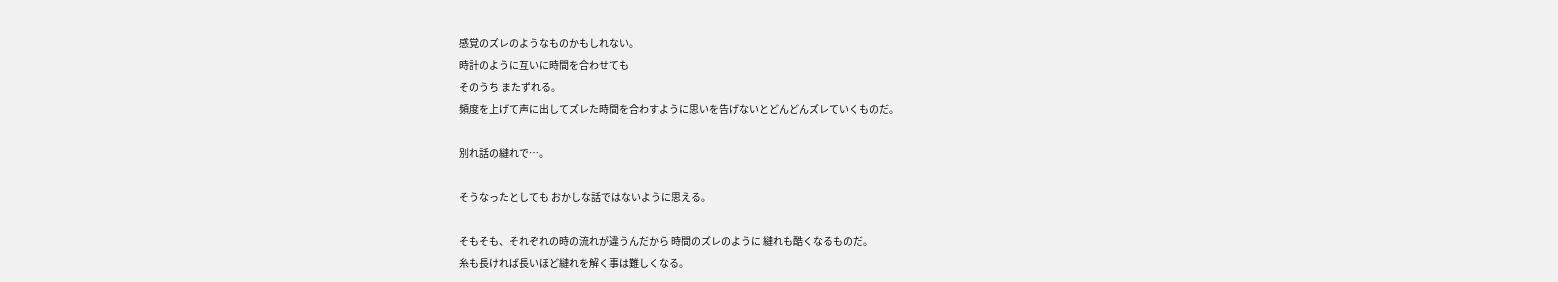感覚のズレのようなものかもしれない。
時計のように互いに時間を合わせても
そのうち またずれる。
頻度を上げて声に出してズレた時間を合わすように思いを告げないとどんどんズレていくものだ。

別れ話の縺れで…。

そうなったとしても おかしな話ではないように思える。

そもそも、それぞれの時の流れが違うんだから 時間のズレのように 縺れも酷くなるものだ。
糸も長ければ長いほど縺れを解く事は難しくなる。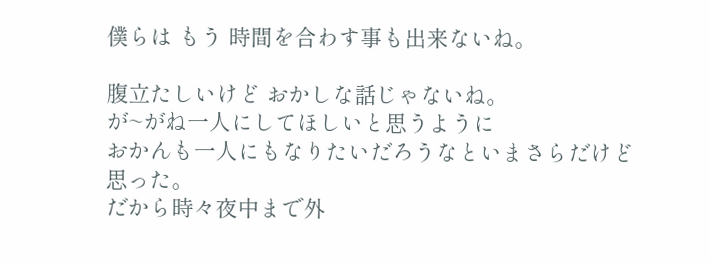僕らは もう 時間を合わす事も出来ないね。

腹立たしいけど おかしな話じゃないね。
が~がね一人にしてほしいと思うように
おかんも一人にもなりたいだろうなといまさらだけど思った。
だから時々夜中まで外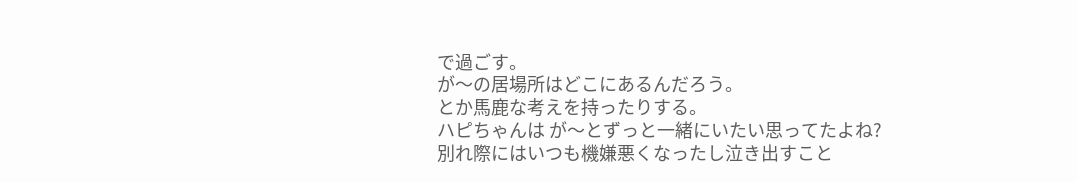で過ごす。
が〜の居場所はどこにあるんだろう。
とか馬鹿な考えを持ったりする。
ハピちゃんは が〜とずっと一緒にいたい思ってたよね?
別れ際にはいつも機嫌悪くなったし泣き出すこと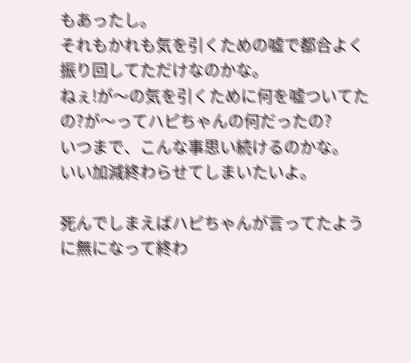もあったし。
それもかれも気を引くための嘘で都合よく振り回してただけなのかな。
ねぇ!が〜の気を引くために何を嘘ついてたの?が〜ってハピちゃんの何だったの?
いつまで、こんな事思い続けるのかな。
いい加減終わらせてしまいたいよ。

死んでしまえばハピちゃんが言ってたように無になって終わ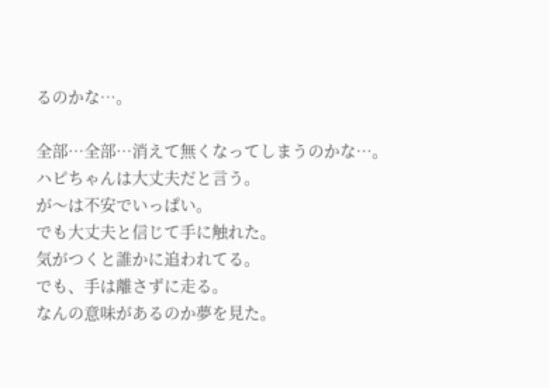るのかな…。

全部…全部…消えて無くなってしまうのかな…。
ハピちゃんは大丈夫だと言う。
が〜は不安でいっぱい。
でも大丈夫と信じて手に触れた。
気がつくと誰かに追われてる。
でも、手は離さずに走る。
なんの意味があるのか夢を見た。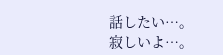話したい…。
寂しいよ…。